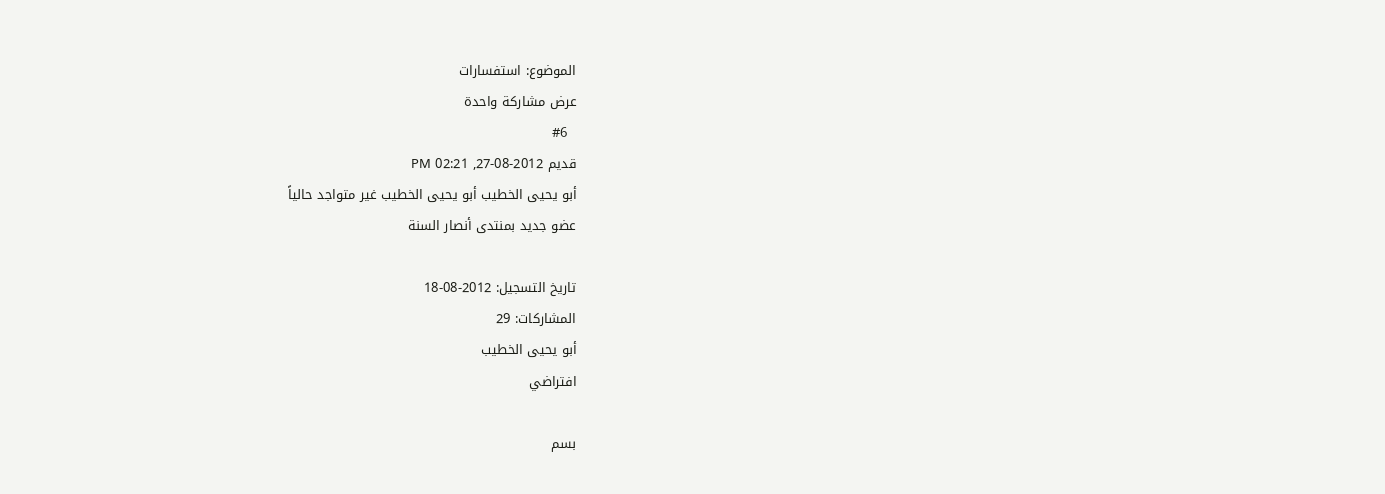الموضوع: استفسارات
عرض مشاركة واحدة
  #6
قديم 2012-08-27, 02:21 PM
أبو يحيى الخطيب أبو يحيى الخطيب غير متواجد حالياً
عضو جديد بمنتدى أنصار السنة

تاريخ التسجيل: 2012-08-18
المشاركات: 29
أبو يحيى الخطيب
افتراضي

بسم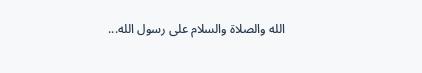الله والصلاة والسلام على رسول الله...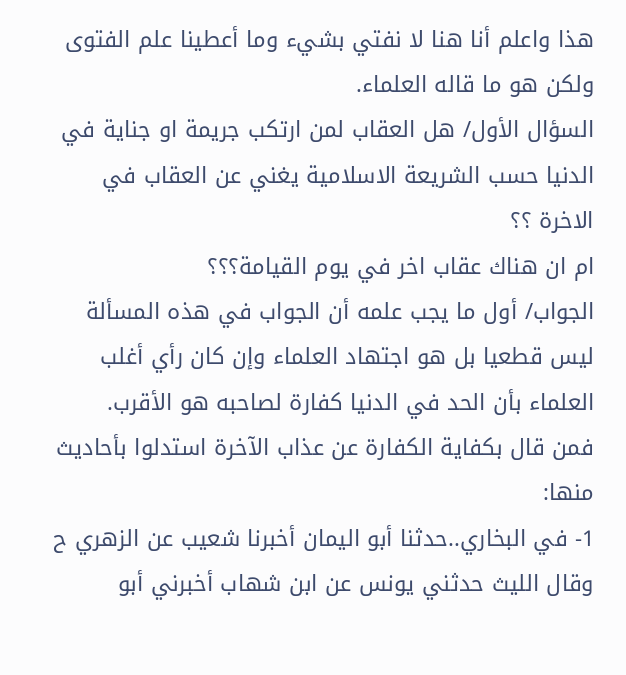هذا واعلم أنا هنا لا نفتي بشيء وما أعطينا علم الفتوى ولكن هو ما قاله العلماء.
السؤال الأول/ هل العقاب لمن ارتكب جريمة او جناية في الدنيا حسب الشريعة الاسلامية يغني عن العقاب في الاخرة ؟؟
ام ان هناك عقاب اخر في يوم القيامة؟؟؟
الجواب/ أول ما يجب علمه أن الجواب في هذه المسألة ليس قطعيا بل هو اجتهاد العلماء وإن كان رأي أغلب العلماء بأن الحد في الدنيا كفارة لصاحبه هو الأقرب.
فمن قال بكفاية الكفارة عن عذاب الآخرة استدلوا بأحاديث منها:
1- في البخاري..حدثنا أبو اليمان أخبرنا شعيب عن الزهري ح وقال الليث حدثني يونس عن ابن شهاب أخبرني أبو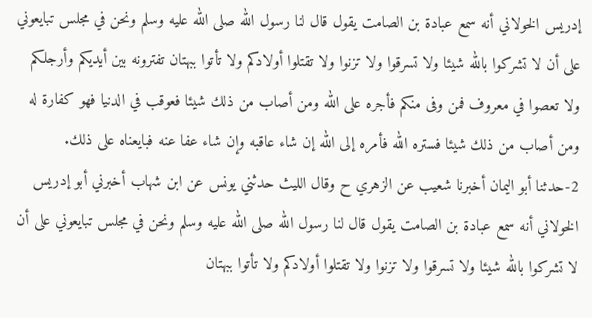إدريس الخولاني أنه سمع عبادة بن الصامت يقول قال لنا رسول الله صلى الله عليه وسلم ونحن في مجلس تبايعوني على أن لا تشركوا بالله شيئا ولا تسرقوا ولا تزنوا ولا تقتلوا أولادكم ولا تأتوا ببهتان تفترونه بين أيديكم وأرجلكم ولا تعصوا في معروف فمن وفى منكم فأجره على الله ومن أصاب من ذلك شيئا فعوقب في الدنيا فهو كفارة له ومن أصاب من ذلك شيئا فستره الله فأمره إلى الله إن شاء عاقبه وإن شاء عفا عنه فبايعناه على ذلك.
2-حدثنا أبو اليمان أخبرنا شعيب عن الزهري ح وقال الليث حدثني يونس عن ابن شهاب أخبرني أبو إدريس الخولاني أنه سمع عبادة بن الصامت يقول قال لنا رسول الله صلى الله عليه وسلم ونحن في مجلس تبايعوني على أن لا تشركوا بالله شيئا ولا تسرقوا ولا تزنوا ولا تقتلوا أولادكم ولا تأتوا ببهتان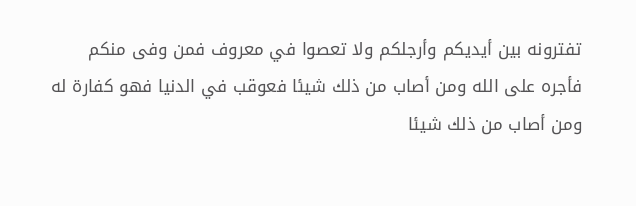تفترونه بين أيديكم وأرجلكم ولا تعصوا في معروف فمن وفى منكم فأجره على الله ومن أصاب من ذلك شيئا فعوقب في الدنيا فهو كفارة له ومن أصاب من ذلك شيئا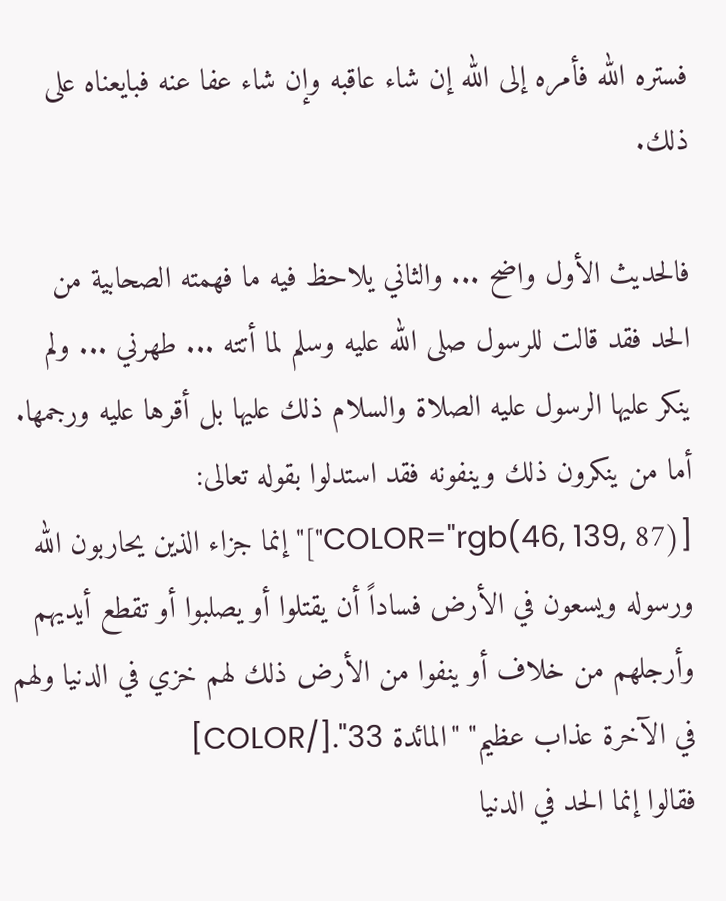فستره الله فأمره إلى الله إن شاء عاقبه وإن شاء عفا عنه فبايعناه على ذلك.

فالحديث الأول واضح ... والثاني يلاحظ فيه ما فهمته الصحابية من الحد فقد قالت للرسول صلى الله عليه وسلم لما أتته ... طهرني ... ولم ينكر عليها الرسول عليه الصلاة والسلام ذلك عليها بل أقرها عليه ورجمها.
أما من ينكرون ذلك وينفونه فقد استدلوا بقوله تعالى:
[COLOR="rgb(46, 139, 87)"]"إنما جزاء الذين يحاربون الله ورسوله ويسعون في الأرض فساداً أن يقتلوا أو يصلبوا أو تقطع أيديهم وأرجلهم من خلاف أو ينفوا من الأرض ذلك لهم خزي في الدنيا ولهم في الآخرة عذاب عظيم" "المائدة 33".[/COLOR]
فقالوا إنما الحد في الدنيا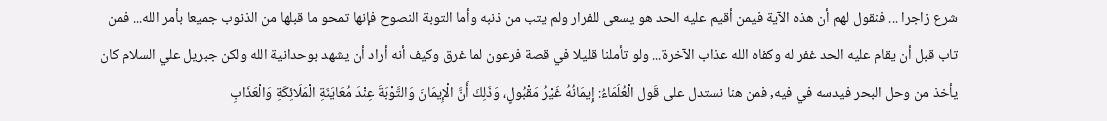شرع زاجرا ... فنقول لهم أن هذه الآية فيمن أقيم عليه الحد هو يسعى للفرار ولم يتب من ذنبه وأما التوبة النصوح فإنها تمحو ما قبلها من الذنوب جميعا بأمر الله... فمن تاب قبل أن يقام عليه الحد غفر له وكفاه الله عذاب الآخرة... ولو تأملنا قليلا في قصة فرعون لما غرق وكيف أنه أراد أن يشهد بوحدانية الله ولكن جبريل علي السلام كان يأخذ من وحل البحر فيدسه في فيه, فمن هنا نستدل على قَول الْعُلَمَاءُ: إِيمَانُهُ غَيْرُ مَقْبُولٍ، وَذَلِكَ أَنَّ الْإِيمَانَ وَالتَّوْبَةَ عِنْدَ مُعَايَنَةِ الْمَلَائِكَةِ وَالْعَذَابِ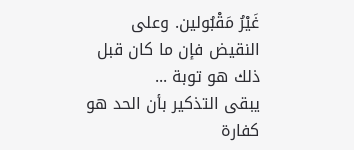غَيْرُ مَقْبُولين. وعلى النقيض فإن ما كان قبل ذلك هو توبة ...
يبقى التذكير بأن الحد هو كفارة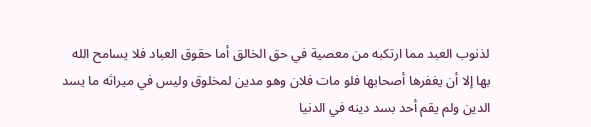لذنوب العبد مما ارتكبه من معصية في حق الخالق أما حقوق العباد فلا يسامح الله بها إلا أن يغفرها أصحابها فلو مات فلان وهو مدين لمخلوق وليس في ميراثه ما يسد الدين ولم يقم أحد بسد دينه في الدنيا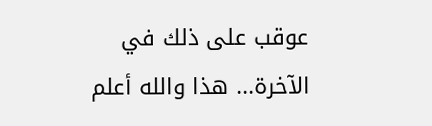عوقب على ذلك في الآخرة... هذا والله أعلم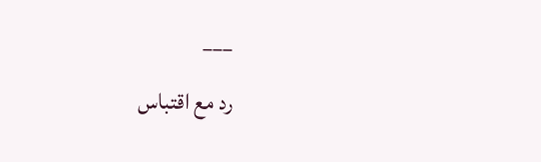___
رد مع اقتباس